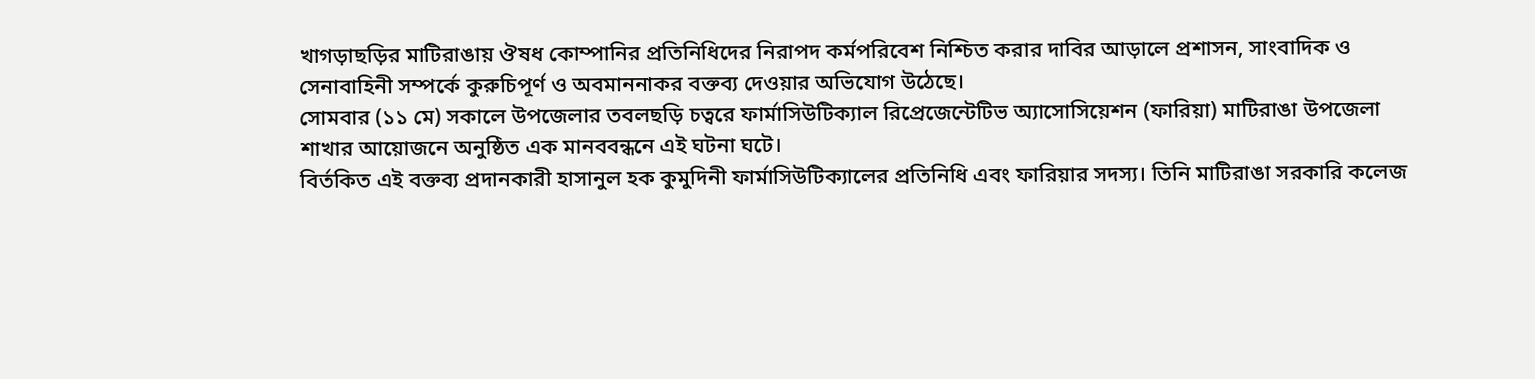খাগড়াছড়ির মাটিরাঙায় ঔষধ কোম্পানির প্রতিনিধিদের নিরাপদ কর্মপরিবেশ নিশ্চিত করার দাবির আড়ালে প্রশাসন, সাংবাদিক ও সেনাবাহিনী সম্পর্কে কুরুচিপূর্ণ ও অবমাননাকর বক্তব্য দেওয়ার অভিযোগ উঠেছে।
সোমবার (১১ মে) সকালে উপজেলার তবলছড়ি চত্বরে ফার্মাসিউটিক্যাল রিপ্রেজেন্টেটিভ অ্যাসোসিয়েশন (ফারিয়া) মাটিরাঙা উপজেলা শাখার আয়োজনে অনুষ্ঠিত এক মানববন্ধনে এই ঘটনা ঘটে।
বির্তকিত এই বক্তব্য প্রদানকারী হাসানুল হক কুমুদিনী ফার্মাসিউটিক্যালের প্রতিনিধি এবং ফারিয়ার সদস্য। তিনি মাটিরাঙা সরকারি কলেজ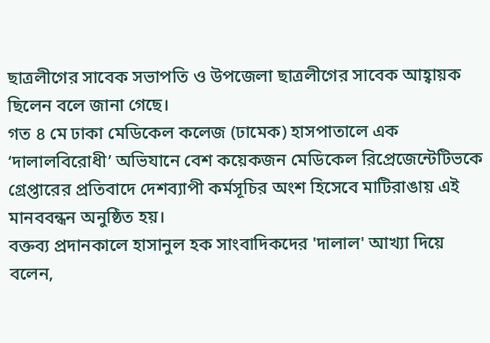ছাত্রলীগের সাবেক সভাপতি ও উপজেলা ছাত্রলীগের সাবেক আহ্বায়ক ছিলেন বলে জানা গেছে।
গত ৪ মে ঢাকা মেডিকেল কলেজ (ঢামেক) হাসপাতালে এক ‘দালালবিরোধী’ অভিযানে বেশ কয়েকজন মেডিকেল রিপ্রেজেন্টেটিভকে গ্রেপ্তারের প্রতিবাদে দেশব্যাপী কর্মসূচির অংশ হিসেবে মাটিরাঙায় এই মানববন্ধন অনুষ্ঠিত হয়।
বক্তব্য প্রদানকালে হাসানুল হক সাংবাদিকদের 'দালাল' আখ্যা দিয়ে বলেন,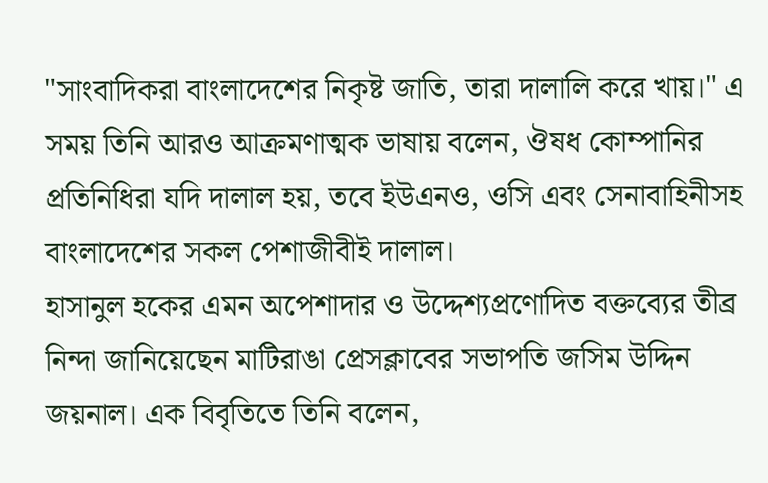"সাংবাদিকরা বাংলাদেশের নিকৃষ্ট জাতি, তারা দালালি করে খায়।" এ সময় তিনি আরও আক্রমণাত্মক ভাষায় বলেন, ঔষধ কোম্পানির প্রতিনিধিরা যদি দালাল হয়, তবে ইউএনও, ওসি এবং সেনাবাহিনীসহ বাংলাদেশের সকল পেশাজীবীই দালাল।
হাসানুল হকের এমন অপেশাদার ও উদ্দেশ্যপ্রণোদিত বক্তব্যের তীব্র নিন্দা জানিয়েছেন মাটিরাঙা প্রেসক্লাবের সভাপতি জসিম উদ্দিন জয়নাল। এক বিবৃতিতে তিনি বলেন,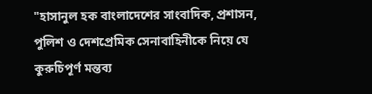"হাসানুল হক বাংলাদেশের সাংবাদিক, প্রশাসন, পুলিশ ও দেশপ্রেমিক সেনাবাহিনীকে নিয়ে যে কুরুচিপূর্ণ মন্তব্য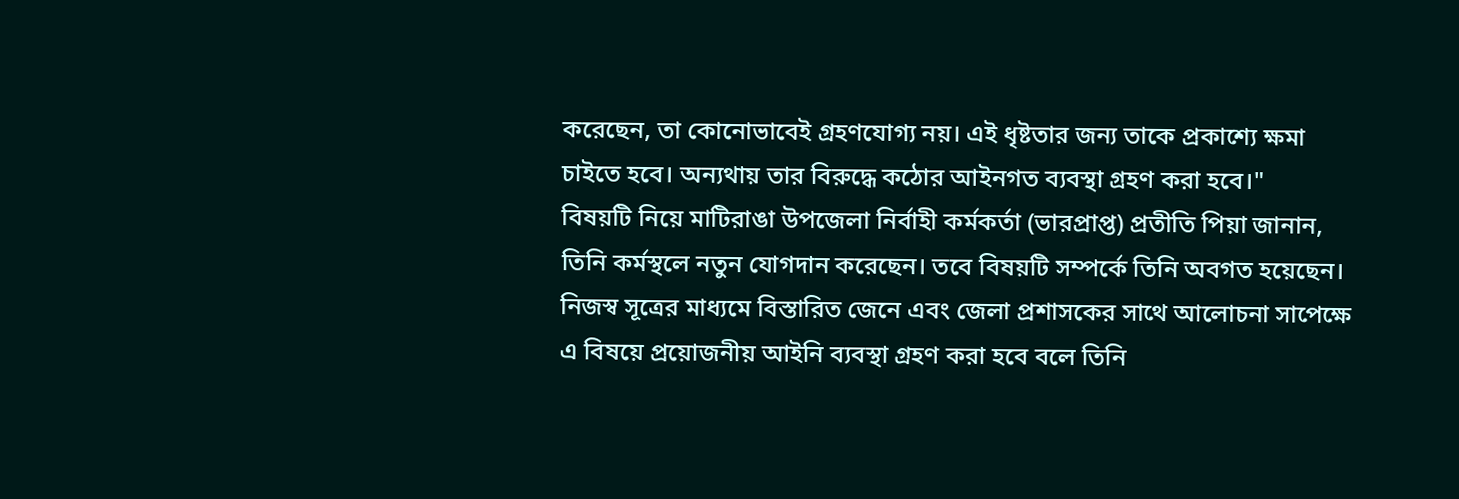করেছেন, তা কোনোভাবেই গ্রহণযোগ্য নয়। এই ধৃষ্টতার জন্য তাকে প্রকাশ্যে ক্ষমা চাইতে হবে। অন্যথায় তার বিরুদ্ধে কঠোর আইনগত ব্যবস্থা গ্রহণ করা হবে।"
বিষয়টি নিয়ে মাটিরাঙা উপজেলা নির্বাহী কর্মকর্তা (ভারপ্রাপ্ত) প্রতীতি পিয়া জানান, তিনি কর্মস্থলে নতুন যোগদান করেছেন। তবে বিষয়টি সম্পর্কে তিনি অবগত হয়েছেন। নিজস্ব সূত্রের মাধ্যমে বিস্তারিত জেনে এবং জেলা প্রশাসকের সাথে আলোচনা সাপেক্ষে এ বিষয়ে প্রয়োজনীয় আইনি ব্যবস্থা গ্রহণ করা হবে বলে তিনি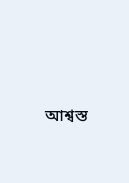আশ্বস্ত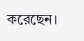করেছেন।